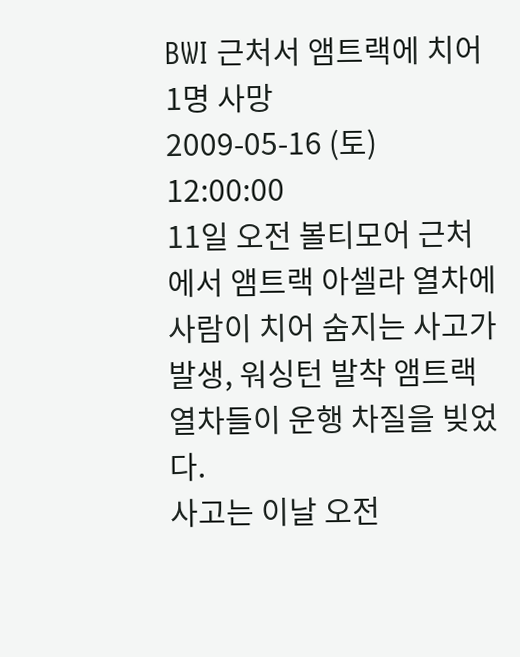BWI 근처서 앰트랙에 치어 1명 사망
2009-05-16 (토) 12:00:00
11일 오전 볼티모어 근처에서 앰트랙 아셀라 열차에 사람이 치어 숨지는 사고가 발생, 워싱턴 발착 앰트랙 열차들이 운행 차질을 빚었다.
사고는 이날 오전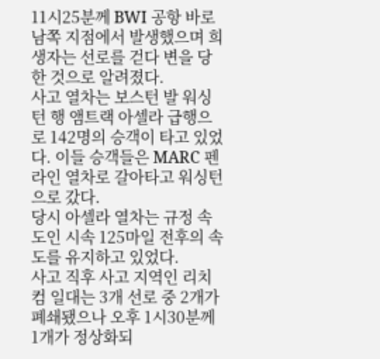11시25분께 BWI 공항 바로 남쪽 지점에서 발생했으며 희생자는 선로를 걷다 변을 당한 것으로 알려졌다.
사고 열차는 보스턴 발 워싱턴 행 앰트랙 아셀라 급행으로 142명의 승객이 타고 있었다. 이들 승객들은 MARC 펜 라인 열차로 갈아타고 워싱턴으로 갔다.
당시 아셀라 열차는 규정 속도인 시속 125마일 전후의 속도를 유지하고 있었다.
사고 직후 사고 지역인 리치컴 일대는 3개 선로 중 2개가 폐쇄됐으나 오후 1시30분께 1개가 정상화되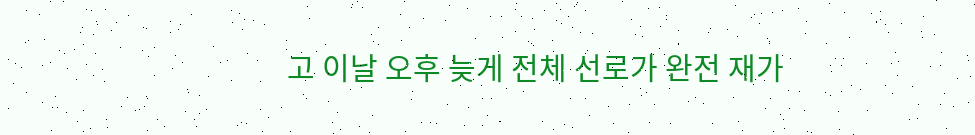고 이날 오후 늦게 전체 선로가 완전 재가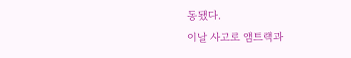동됐다.
이날 사고로 앰트랙과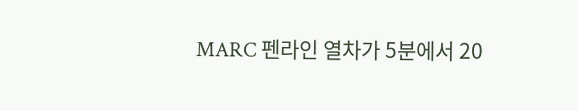MARC 펜라인 열차가 5분에서 20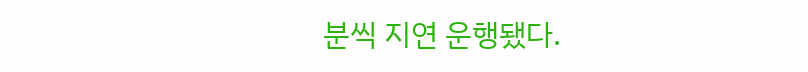분씩 지연 운행됐다.